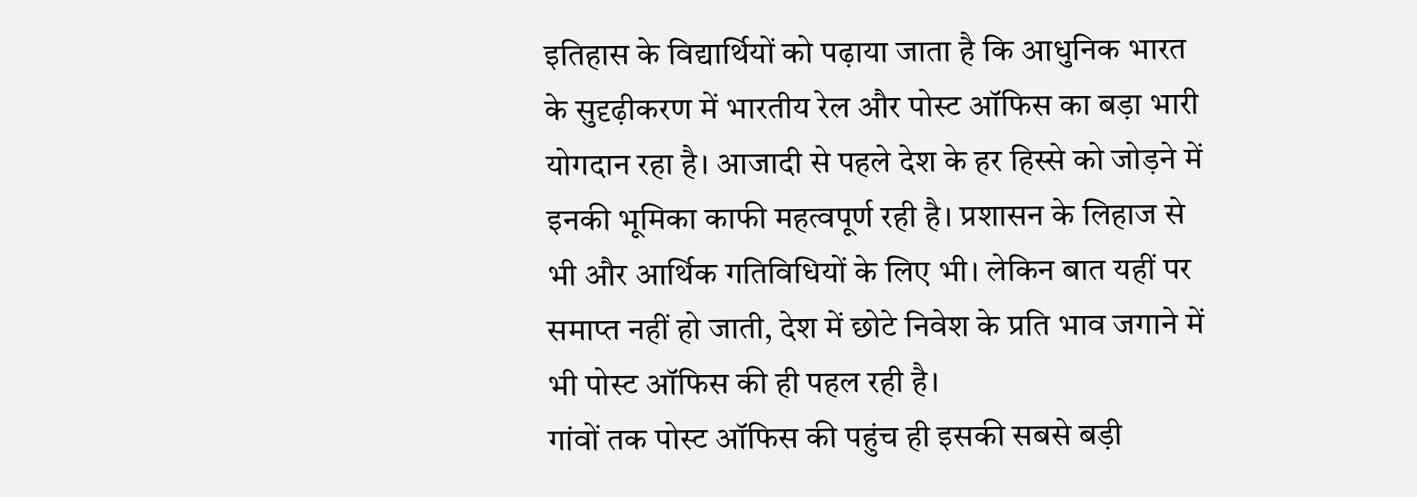इतिहास के विद्यार्थियों को पढ़ाया जाता है कि आधुनिक भारत के सुदृढ़ीकरण में भारतीय रेल और पोस्ट ऑफिस का बड़ा भारी योगदान रहा है। आजादी से पहले देश के हर हिस्से को जोड़ने में इनकी भूमिका काफी महत्वपूर्ण रही है। प्रशासन के लिहाज से भी और आर्थिक गतिविधियों के लिए भी। लेकिन बात यहीं पर समाप्त नहीं हो जाती, देश में छोटे निवेश के प्रति भाव जगाने में भी पोस्ट ऑफिस की ही पहल रही है।
गांवों तक पोस्ट ऑफिस की पहुंच ही इसकी सबसे बड़ी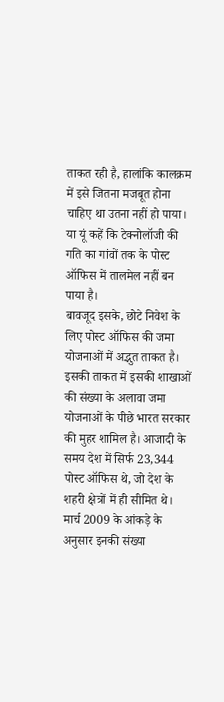ताकत रही है, हालांकि कालक्रम में इसे जितना मजबूत होना चाहिए था उतना नहीं हो पाया। या यूं कहें कि टेक्नोलॉजी की गति का गांवों तक के पोस्ट ऑफिस में तालमेल नहीं बन पाया है।
बावजूद इसके, छोटे निवेश के लिए पोस्ट ऑफिस की जमा योजनाओं में अद्भुत ताकत है। इसकी ताकत में इसकी शाखाओं की संख्या के अलावा जमा योजनाओं के पीछे भारत सरकार की मुहर शामिल है। आजादी के समय देश में सिर्फ 23,344 पोस्ट ऑफिस थे, जो देश के शहरी क्षेत्रों में ही सीमित थे।
मार्च 2009 के आंकड़े के अनुसार इनकी संख्या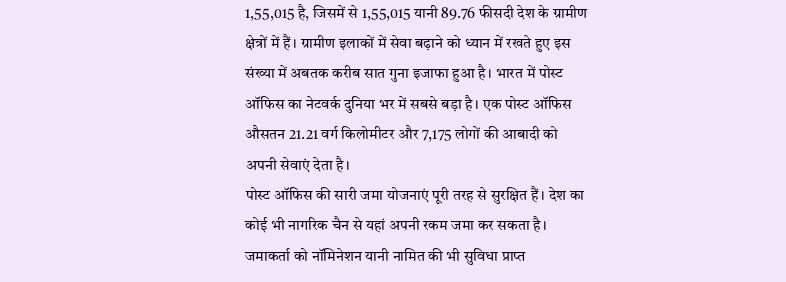1,55,015 है, जिसमें से 1,55,015 यानी 89.76 फीसदी देश के ग्रामीण क्षेत्रों में हैं। ग्रामीण इलाकों में सेवा बढ़ाने को ध्यान में रखते हुए इस संख्या में अबतक करीब सात गुना इजाफा हुआ है। भारत में पोस्ट ऑफिस का नेटवर्क दुनिया भर में सबसे बड़ा है। एक पोस्ट ऑफिस औसतन 21.21 वर्ग किलोमीटर और 7,175 लोगों की आबादी को अपनी सेवाएं देता है।
पोस्ट ऑफिस की सारी जमा योजनाएं पूरी तरह से सुरक्षित हैं। देश का कोई भी नागरिक चैन से यहां अपनी रकम जमा कर सकता है। जमाकर्ता को नॉमिनेशन यानी नामित की भी सुविधा प्राप्त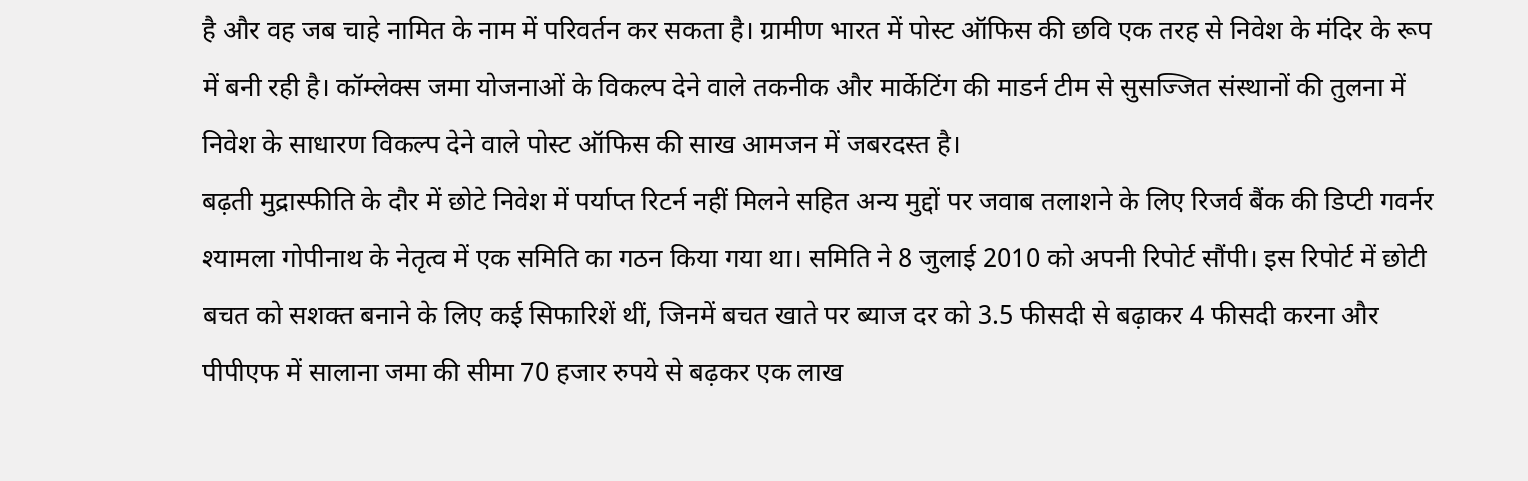है और वह जब चाहे नामित के नाम में परिवर्तन कर सकता है। ग्रामीण भारत में पोस्ट ऑफिस की छवि एक तरह से निवेश के मंदिर के रूप में बनी रही है। कॉम्लेक्स जमा योजनाओं के विकल्प देने वाले तकनीक और मार्केटिंग की माडर्न टीम से सुसज्जित संस्थानों की तुलना में निवेश के साधारण विकल्प देने वाले पोस्ट ऑफिस की साख आमजन में जबरदस्त है।
बढ़ती मुद्रास्फीति के दौर में छोटे निवेश में पर्याप्त रिटर्न नहीं मिलने सहित अन्य मुद्दों पर जवाब तलाशने के लिए रिजर्व बैंक की डिप्टी गवर्नर श्यामला गोपीनाथ के नेतृत्व में एक समिति का गठन किया गया था। समिति ने 8 जुलाई 2010 को अपनी रिपोर्ट सौंपी। इस रिपोर्ट में छोटी बचत को सशक्त बनाने के लिए कई सिफारिशें थीं, जिनमें बचत खाते पर ब्याज दर को 3.5 फीसदी से बढ़ाकर 4 फीसदी करना और पीपीएफ में सालाना जमा की सीमा 70 हजार रुपये से बढ़कर एक लाख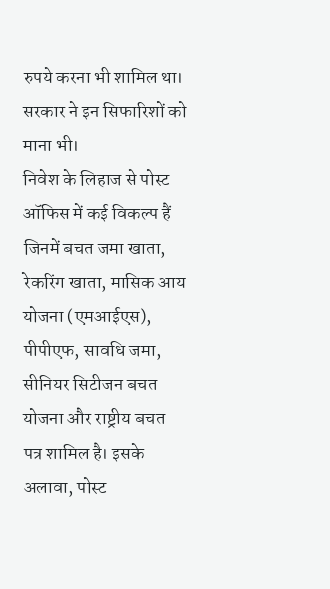रुपये करना भी शामिल था। सरकार ने इन सिफारिशों को माना भी।
निवेश के लिहाज से पोस्ट ऑफिस में कई विकल्प हैं जिनमें बचत जमा खाता, रेकरिंग खाता, मासिक आय योजना (एमआईएस), पीपीएफ, सावधि जमा, सीनियर सिटीजन बचत योजना और राष्ट्रीय बचत पत्र शामिल है। इसके अलावा, पोस्ट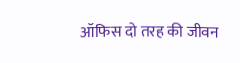ऑफिस दो तरह की जीवन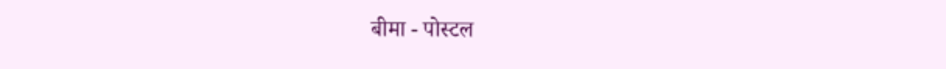बीमा - पोस्टल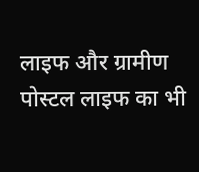लाइफ और ग्रामीण पोस्टल लाइफ का भी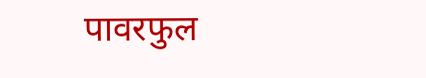पावरफुल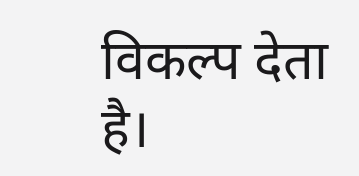विकल्प देता है।